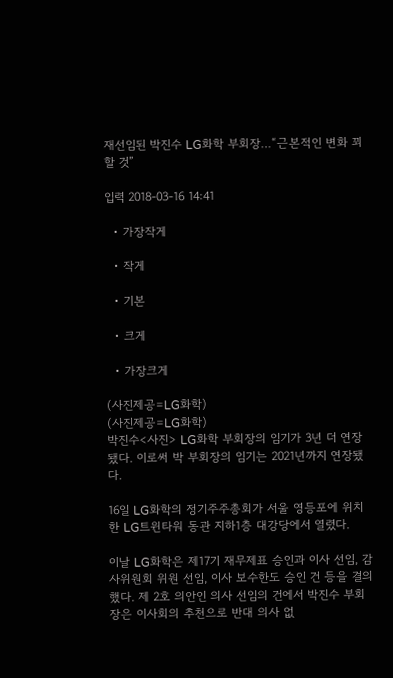재선임된 박진수 LG화학 부회장…“근본적인 변화 꾀할 것”

입력 2018-03-16 14:41

  • 가장작게

  • 작게

  • 기본

  • 크게

  • 가장크게

(사진제공=LG화학)
(사진제공=LG화학)
박진수<사진> LG화학 부회장의 임기가 3년 더 연장됐다. 이로써 박 부회장의 임기는 2021년까지 연장됐다.

16일 LG화학의 정기주주총회가 서울 영등포에 위치한 LG트윈타워 동관 지하1층 대강당에서 열렸다.

이날 LG화학은 제17기 재무제표 승인과 이사 선임, 감사위원회 위원 선임, 이사 보수한도 승인 건 등을 결의했다. 제 2호 의안인 의사 선임의 건에서 박진수 부회장은 이사회의 추천으로 반대 의사 없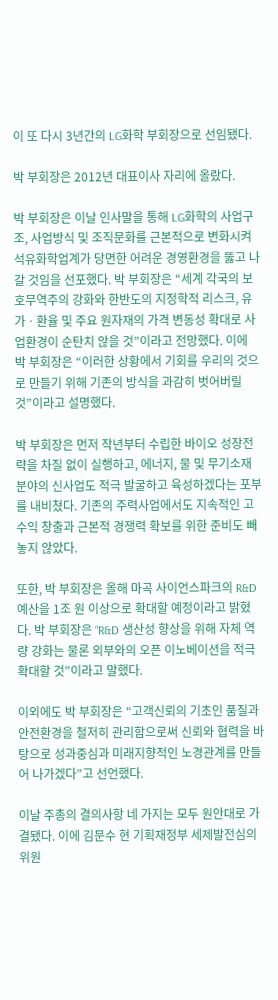이 또 다시 3년간의 LG화학 부회장으로 선임됐다.

박 부회장은 2012년 대표이사 자리에 올랐다.

박 부회장은 이날 인사말을 통해 LG화학의 사업구조, 사업방식 및 조직문화를 근본적으로 변화시켜 석유화학업계가 당면한 어려운 경영환경을 뚫고 나갈 것임을 선포했다. 박 부회장은 “세계 각국의 보호무역주의 강화와 한반도의 지정학적 리스크, 유가ㆍ환율 및 주요 원자재의 가격 변동성 확대로 사업환경이 순탄치 않을 것”이라고 전망했다. 이에 박 부회장은 “이러한 상황에서 기회를 우리의 것으로 만들기 위해 기존의 방식을 과감히 벗어버릴 것”이라고 설명했다.

박 부회장은 먼저 작년부터 수립한 바이오 성장전략을 차질 없이 실행하고, 에너지, 물 및 무기소재 분야의 신사업도 적극 발굴하고 육성하겠다는 포부를 내비쳤다. 기존의 주력사업에서도 지속적인 고수익 창출과 근본적 경쟁력 확보를 위한 준비도 빼놓지 않았다.

또한, 박 부회장은 올해 마곡 사이언스파크의 R&D 예산을 1조 원 이상으로 확대할 예정이라고 밝혔다. 박 부회장은 “R&D 생산성 향상을 위해 자체 역량 강화는 물론 외부와의 오픈 이노베이션을 적극 확대할 것”이라고 말했다.

이외에도 박 부회장은 “고객신뢰의 기초인 품질과 안전환경을 철저히 관리함으로써 신뢰와 협력을 바탕으로 성과중심과 미래지향적인 노경관계를 만들어 나가겠다”고 선언했다.

이날 주총의 결의사항 네 가지는 모두 원안대로 가결됐다. 이에 김문수 현 기획재정부 세제발전심의위원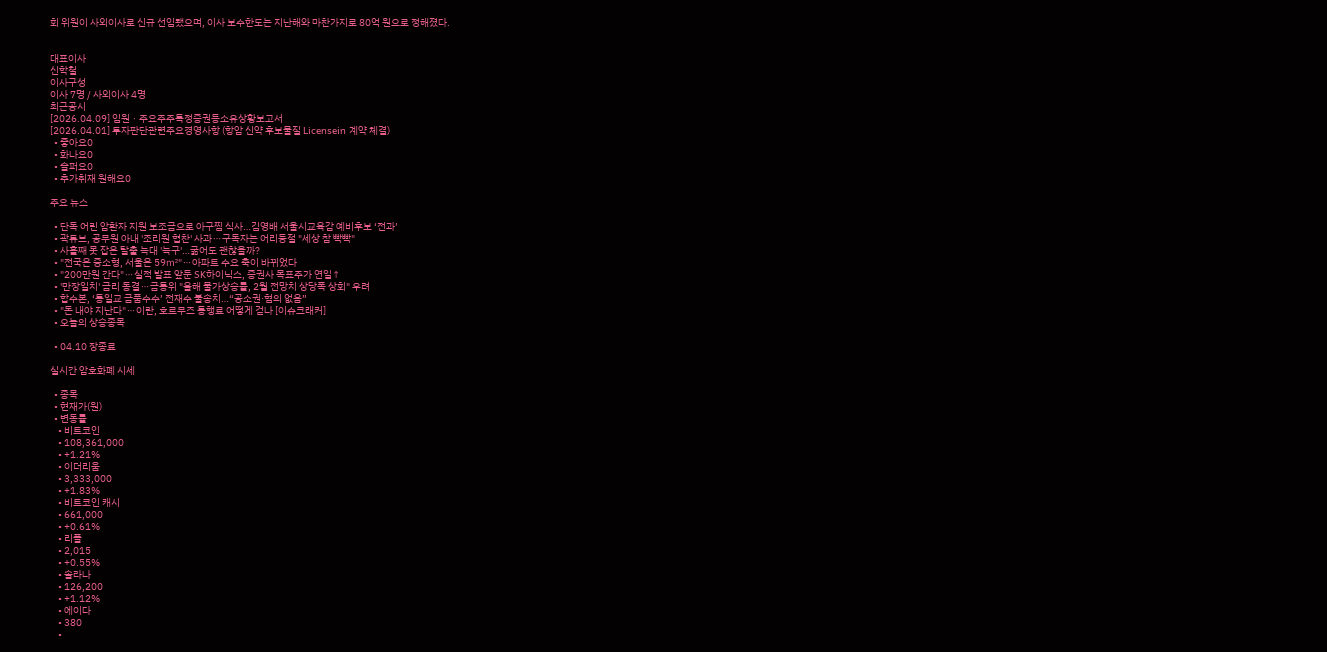회 위원이 사외이사로 신규 선임됐으며, 이사 보수한도는 지난해와 마찬가지로 80억 원으로 정해졌다.


대표이사
신학철
이사구성
이사 7명 / 사외이사 4명
최근공시
[2026.04.09] 임원ㆍ주요주주특정증권등소유상황보고서
[2026.04.01] 투자판단관련주요경영사항 (항암 신약 후보물질 Licensein 계약 체결)
  • 좋아요0
  • 화나요0
  • 슬퍼요0
  • 추가취재 원해요0

주요 뉴스

  • 단독 어린 암환자 지원 보조금으로 아구찜 식사…김영배 서울시교육감 예비후보 ‘전과’
  • 곽튜브, 공무원 아내 '조리원 협찬' 사과⋯구독자는 어리둥절 "세상 참 빡빡"
  • 사흘째 못 잡은 탈출 늑대 '늑구'…굶어도 괜찮을까?
  • "전국은 중소형, 서울은 59㎡"⋯아파트 수요 축이 바뀌었다
  • "200만원 간다"⋯실적 발표 앞둔 SK하이닉스, 증권사 목표주가 연일↑
  • '만장일치' 금리 동결⋯금통위 "올해 물가상승률, 2월 전망치 상당폭 상회" 우려
  • 합수본, ‘통일교 금품수수’ 전재수 불송치…“공소권·혐의 없음”
  • "돈 내야 지난다"⋯이란, 호르무즈 통행료 어떻게 걷나 [이슈크래커]
  • 오늘의 상승종목

  • 04.10 장종료

실시간 암호화폐 시세

  • 종목
  • 현재가(원)
  • 변동률
    • 비트코인
    • 108,361,000
    • +1.21%
    • 이더리움
    • 3,333,000
    • +1.83%
    • 비트코인 캐시
    • 661,000
    • +0.61%
    • 리플
    • 2,015
    • +0.55%
    • 솔라나
    • 126,200
    • +1.12%
    • 에이다
    • 380
    •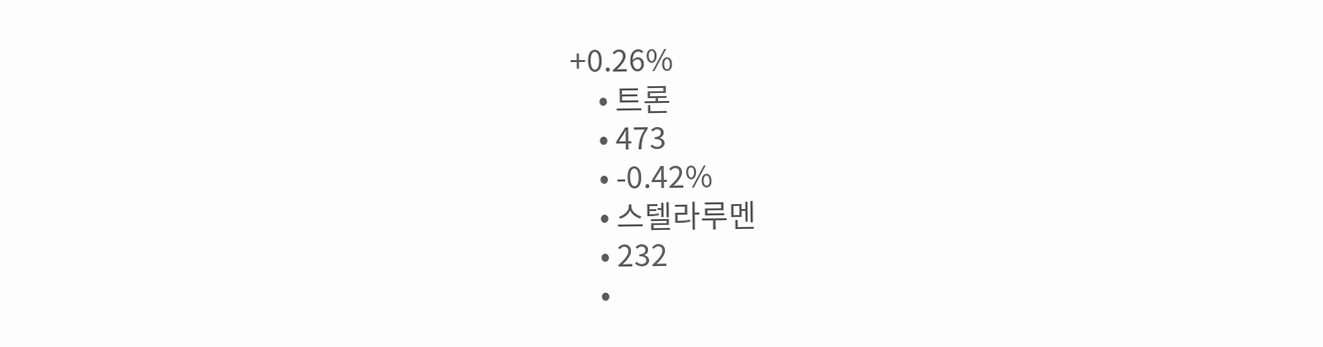+0.26%
    • 트론
    • 473
    • -0.42%
    • 스텔라루멘
    • 232
    •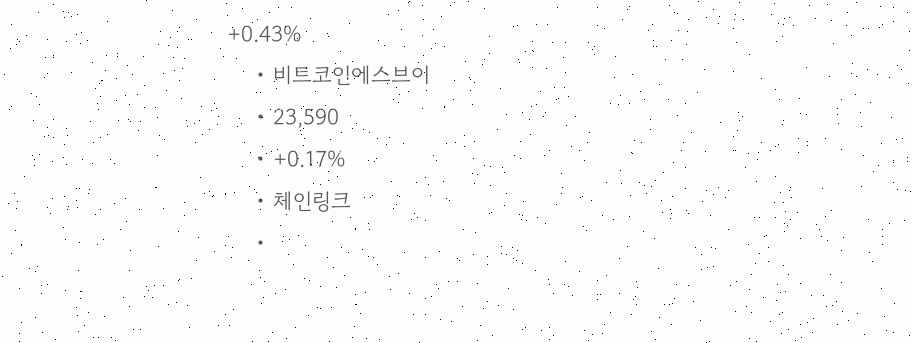+0.43%
    • 비트코인에스브이
    • 23,590
    • +0.17%
    • 체인링크
    •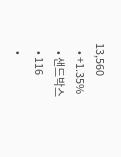13,560
    • +1.35%
    • 샌드박스
    • 116
    •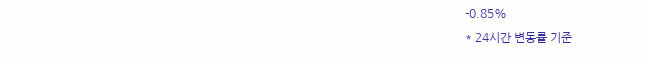-0.85%
* 24시간 변동률 기준